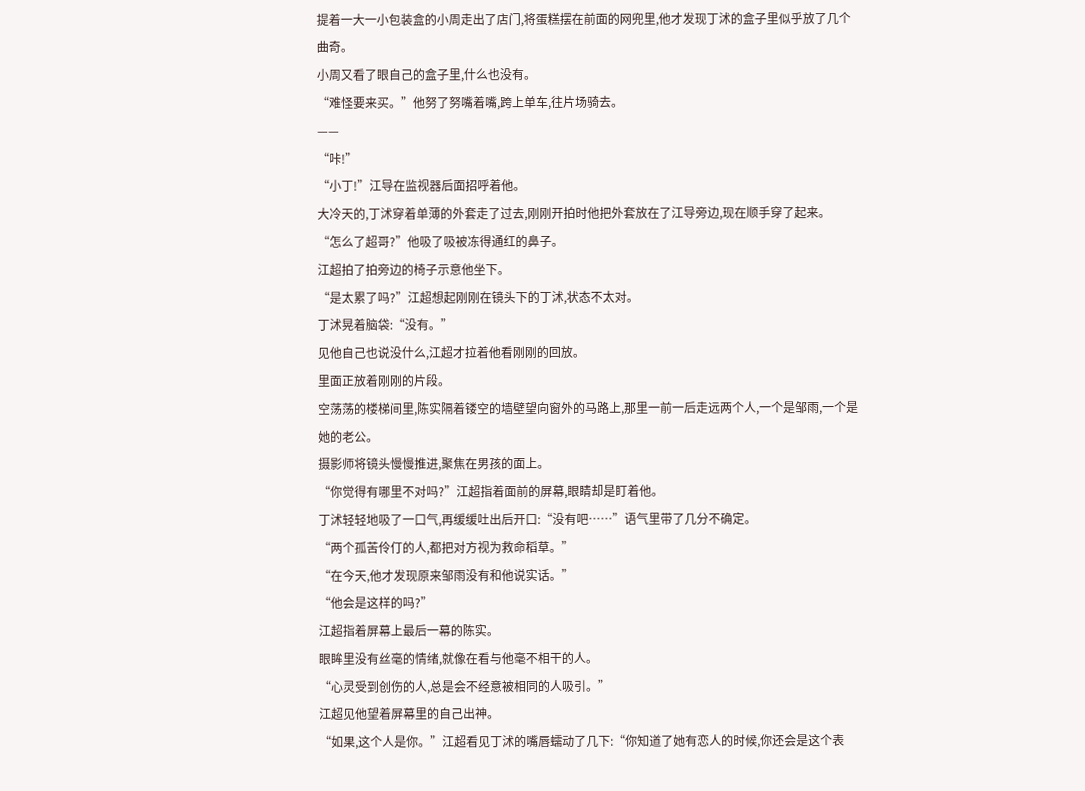提着一大一小包装盒的小周走出了店门,将蛋糕摆在前面的网兜里,他才发现丁沭的盒子里似乎放了几个曲奇。
小周又看了眼自己的盒子里,什么也没有。
“难怪要来买。”他努了努嘴着嘴,跨上单车,往片场骑去。
——
“咔!”
“小丁!”江导在监视器后面招呼着他。
大冷天的,丁沭穿着单薄的外套走了过去,刚刚开拍时他把外套放在了江导旁边,现在顺手穿了起来。
“怎么了超哥?”他吸了吸被冻得通红的鼻子。
江超拍了拍旁边的椅子示意他坐下。
“是太累了吗?”江超想起刚刚在镜头下的丁沭,状态不太对。
丁沭晃着脑袋:“没有。”
见他自己也说没什么,江超才拉着他看刚刚的回放。
里面正放着刚刚的片段。
空荡荡的楼梯间里,陈实隔着镂空的墙壁望向窗外的马路上,那里一前一后走远两个人,一个是邹雨,一个是她的老公。
摄影师将镜头慢慢推进,聚焦在男孩的面上。
“你觉得有哪里不对吗?”江超指着面前的屏幕,眼睛却是盯着他。
丁沭轻轻地吸了一口气,再缓缓吐出后开口:“没有吧……”语气里带了几分不确定。
“两个孤苦伶仃的人,都把对方视为救命稻草。”
“在今天,他才发现原来邹雨没有和他说实话。”
“他会是这样的吗?”
江超指着屏幕上最后一幕的陈实。
眼眸里没有丝毫的情绪,就像在看与他毫不相干的人。
“心灵受到创伤的人,总是会不经意被相同的人吸引。”
江超见他望着屏幕里的自己出神。
“如果,这个人是你。”江超看见丁沭的嘴唇蠕动了几下:“你知道了她有恋人的时候,你还会是这个表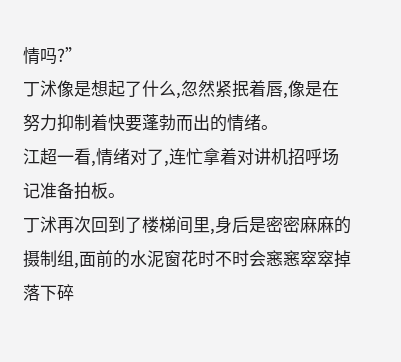情吗?”
丁沭像是想起了什么,忽然紧抿着唇,像是在努力抑制着快要蓬勃而出的情绪。
江超一看,情绪对了,连忙拿着对讲机招呼场记准备拍板。
丁沭再次回到了楼梯间里,身后是密密麻麻的摄制组,面前的水泥窗花时不时会窸窸窣窣掉落下碎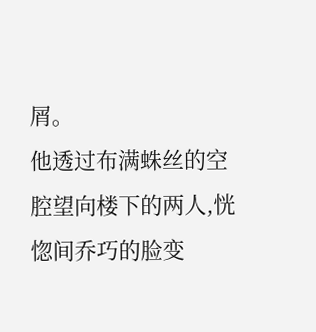屑。
他透过布满蛛丝的空腔望向楼下的两人,恍惚间乔巧的脸变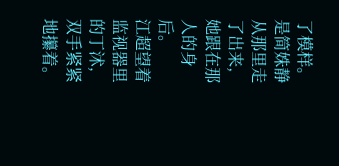了模样。
是简姝静从那里走了出来,她跟在那人的身后。
江超望着监视器里的丁沭,双手紧紧地攥着。